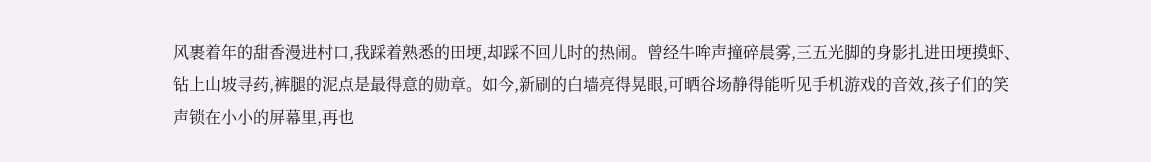风裹着年的甜香漫进村口,我踩着熟悉的田埂,却踩不回儿时的热闹。曾经牛哞声撞碎晨雾,三五光脚的身影扎进田埂摸虾、钻上山坡寻药,裤腿的泥点是最得意的勋章。如今,新刷的白墙亮得晃眼,可晒谷场静得能听见手机游戏的音效,孩子们的笑声锁在小小的屏幕里,再也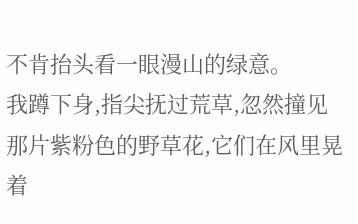不肯抬头看一眼漫山的绿意。
我蹲下身,指尖抚过荒草,忽然撞见那片紫粉色的野草花,它们在风里晃着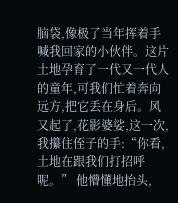脑袋,像极了当年挥着手喊我回家的小伙伴。这片土地孕育了一代又一代人的童年,可我们忙着奔向远方,把它丢在身后。风又起了,花影婆娑,这一次,我攥住侄子的手:“你看,土地在跟我们打招呼呢。” 他懵懂地抬头,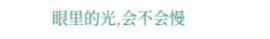眼里的光,会不会慢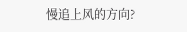慢追上风的方向?